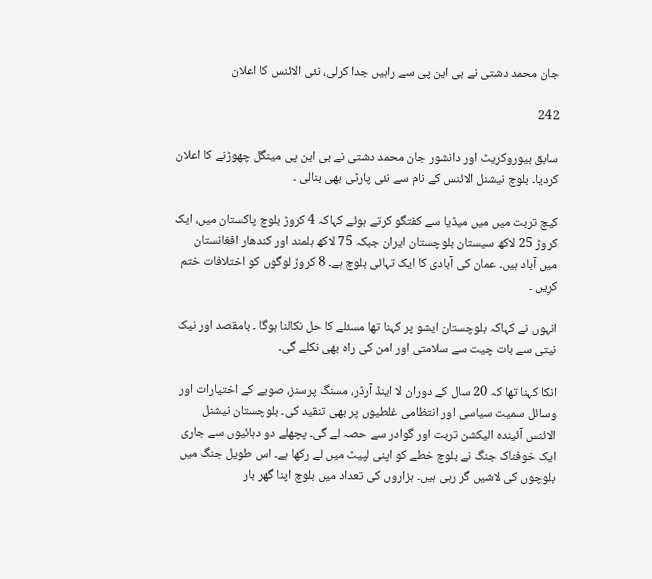جان محمد دشتی نے بی این پی سے راہیں جدا کرلی، نئی الائنس کا اعلان

242

سابق بیوروکریٹ اور دانشور جان محمد دشتی نے بی این پی مینگل چھوڑنے کا اعلان کردیا۔ بلوچ نیشنل الائنس کے نام سے نئی پارٹی بھی بنالی ۔

کیچ تربت میں میں میڈیا سے کفتگو کرتے ہوئے کہاکہ 4 کروڑ بلوچ پاکستان میں، ایک کروڑ 25 لاکھ سیستان بلوچستان ایران جبکہ 75 لاکھ ہلمند اور کندھار افغانستان میں آباد ہیں۔ عمان کی آبادی کا ایک تہائی بلوچ ہے۔ 8 کروڑ لوگوں کو اختلافات ختم کرِیں ۔

انہوں نے کہاکہ بلوچستان ایشو پر کہنا تھا مسئلے کا حل نکالنا ہوگا ۔ بامقصد اور نیک نیتی سے بات چیت سے سلامتی اور امن کی راہ بھی نکلے گی۔

انکا کہنا تھا کہ 20 سال کے دوران لا اینڈ آرڈر، مسنگ پرسنز، صوبے کے اختیارات اور وسائل سمیت سیاسی اور انتظامی غلطیوں پر بھی تنقید کی۔ بلوچستان نیشنل الائنس آئیندہ الیکشن تربت اور گوادر سے حصہ لے گی۔ پچھلے دو دہائیوں سے جاری ایک خوفناک جنگ نے بلوچ خطے کو اپنی لپیٹ میں لے رکھا ہے۔ اس طویل جنگ میں بلوچوں کی لاشیں گر رہی ہیں۔ ہزاروں کی تعداد میں بلوچ اپنا گھر بار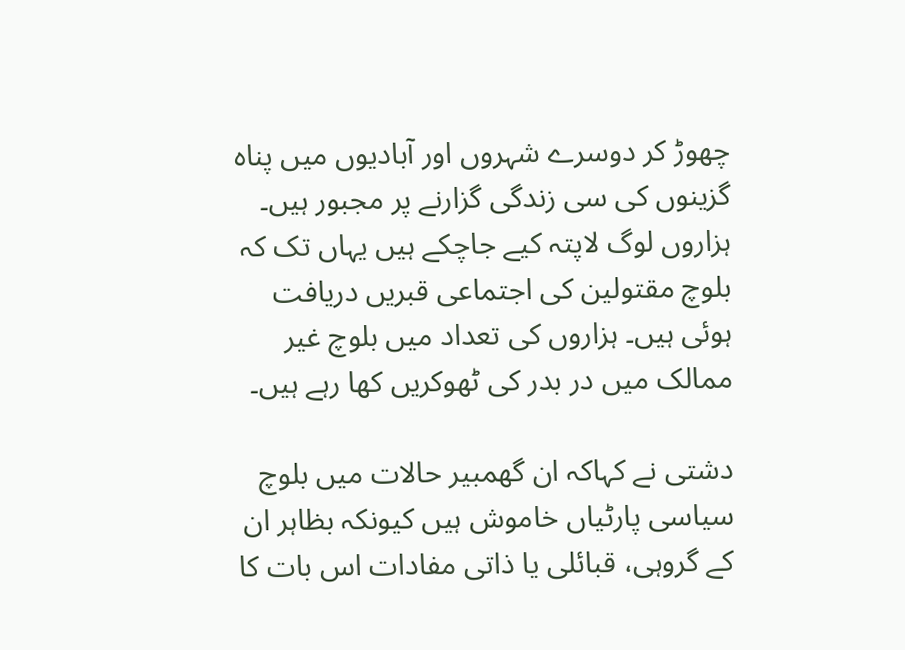چھوڑ کر دوسرے شہروں اور آبادیوں میں پناہ گزینوں کی سی زندگی گزارنے پر مجبور ہیں۔ ہزاروں لوگ لاپتہ کیے جاچکے ہیں یہاں تک کہ بلوچ مقتولین کی اجتماعی قبریں دریافت ہوئی ہیں۔ ہزاروں کی تعداد میں بلوچ غیر ممالک میں در بدر کی ٹھوکریں کھا رہے ہیں۔

دشتی نے کہاکہ ان گھمبیر حالات میں بلوچ سیاسی پارٹیاں خاموش ہیں کیونکہ بظاہر ان کے گروہی، قبائلی یا ذاتی مفادات اس بات کا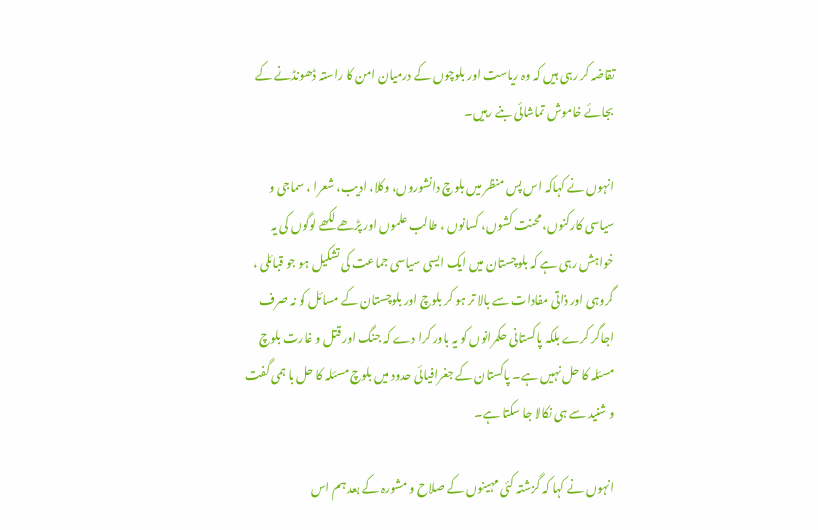تقاضہ کر رہی ہیں کہ وہ ریاست اور بلوچوں کے درمیان امن کا راستہ ڈھونڈنے کے بجائے خاموش تماشائی بنے رہیں۔

انہوں نے کہاکہ اس پس منظر میں بلوچ دانشوروں، وکلا، ادیب، شعرا ، سماجی و سیاسی کارکنوں، محنت کشوں، کسانوں ، طالب علموں اور پڑھے لکھے لوگوں کی یہ خواہش رہی ہے کہ بلوچستان میں ایک ایسی سیاسی جماعت کی تشکیل ہو جو قبائلی ، گروہی اور ذاتی مفادات سے بالا تر ہو کر بلوچ اور بلوچستان کے مسائل کو نہ صرف اجاگر کرے بلکہ پاکستانی حکمرانوں کو یہ باور کرا دے کہ جنگ اور قتل و غارت بلوچ مسئلہ کا حل نہیں ہے۔ پاکستان کے جغرافیائی حدود میں بلوچ مسئلہ کا حل با ہمی گفت و شنید سے ہی نکالا جا سکتا ہے۔

انہوں نے کہا کہ گزشتہ کئی مہینوں کے صلاح و مشورہ کے بعد ہم اس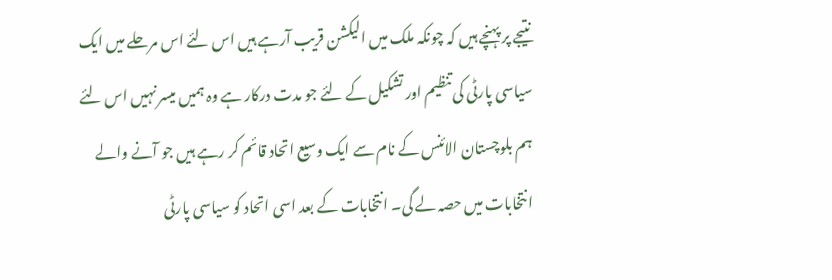نتیجے پر پہنچے ہیں کہ چونکہ ملک میں الیکشن قریب آرہے ہیں اس لئے اس مرحلے میں ایک سیاسی پارٹی کی تنظیم اور تشکیل کے لئے جو مدت درکار ہے وہ ہمیں میسر نہیں اس لئے ہم بلوچستان الائنس کے نام سے ایک وسیع اتحاد قائم کر رہے ہیں جو آنے والے انتخابات میں حصہ لے گی۔ انتخابات کے بعد اسی اتحاد کو سیاسی پارٹی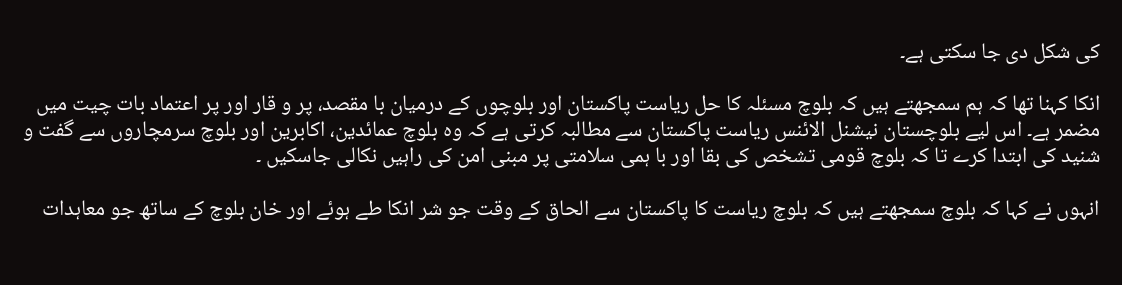کی شکل دی جا سکتی ہے۔

انکا کہنا تھا کہ ہم سمجھتے ہیں کہ بلوچ مسئلہ کا حل ریاست پاکستان اور بلوچوں کے درمیان با مقصد، پر و قار اور پر اعتماد بات چیت میں مضمر ہے۔ اس لیے بلوچستان نیشنل الائنس ریاست پاکستان سے مطالبہ کرتی ہے کہ وہ بلوچ عمائدین، اکابرین اور بلوچ سرمچاروں سے گفت و شنید کی ابتدا کرے تا کہ بلوچ قومی تشخص کی بقا اور با ہمی سلامتی پر مبنی امن کی راہیں نکالی جاسکیں ۔

انہوں نے کہا کہ بلوچ سمجھتے ہیں کہ بلوچ ریاست کا پاکستان سے الحاق کے وقت جو شر انکا طے ہوئے اور خان بلوچ کے ساتھ جو معاہدات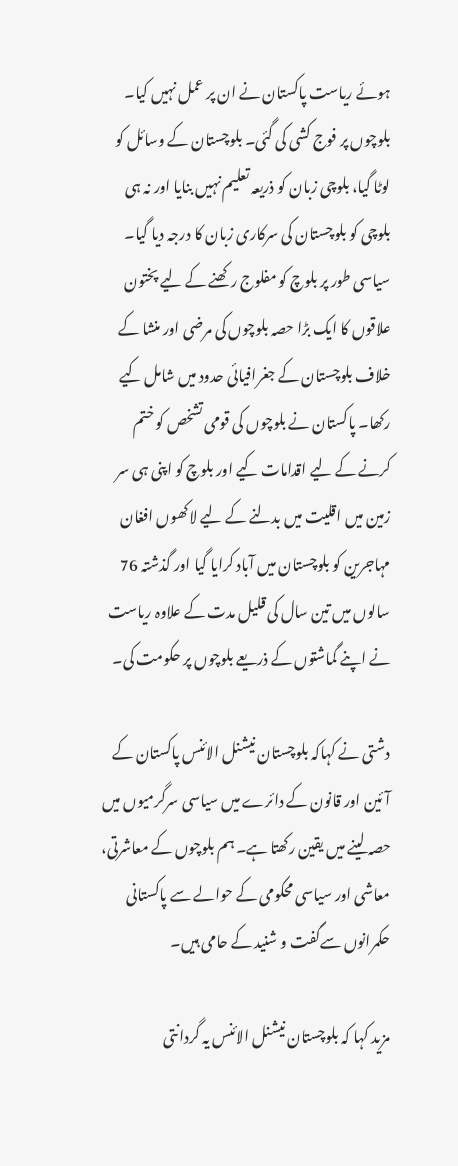ہوئے ریاست پاکستان نے ان پر عمل نہیں کیا۔ بلوچوں پر فوج کشی کی گئی۔ بلوچستان کے وسائل کو لوٹا گیا، بلوچی زبان کو ذریعہ تعلیم نہیں بنایا اور نہ ہی بلوچی کو بلوچستان کی سرکاری زبان کا درجہ دیا گیا۔ سیاسی طور پر بلوچ کو مفلوج رکھنے کے لیے پختون علاقوں کا ایک بڑا حصہ بلوچوں کی مرضی اور منشا کے خلاف بلوچستان کے جغرافیائی حدود میں شامل کیے رکھا۔ پاکستان نے بلوچوں کی قومی تشخص کو ختم کرنے کے لیے اقدامات کیے اور بلوچ کو اپنی ہی سر زمین میں اقلیت میں بدلنے کے لیے لاکھوں افغان مہاجرین کو بلوچستان میں آباد کرایا گیا اور گذشتہ 76 سالوں میں تین سال کی قلیل مدت کے علاوہ ریاست نے اپنے گماشتوں کے ذریعے بلوچوں پر حکومت کی۔

دشتی نے کہاکہ بلوچستان نیشنل الائنس پاکستان کے آئین اور قانون کے دائرے میں سیاسی سرگرمیوں میں حصہ لینے میں یقین رکھتا ہے۔ ہم بلوچوں کے معاشرتی، معاشی اور سیاسی محکومی کے حوالے سے پاکستانی حکمرانوں سےگفت و شنید کے حامی ہیں۔

مزید کہا کہ بلوچستان نیشنل الائنس یہ گردانتی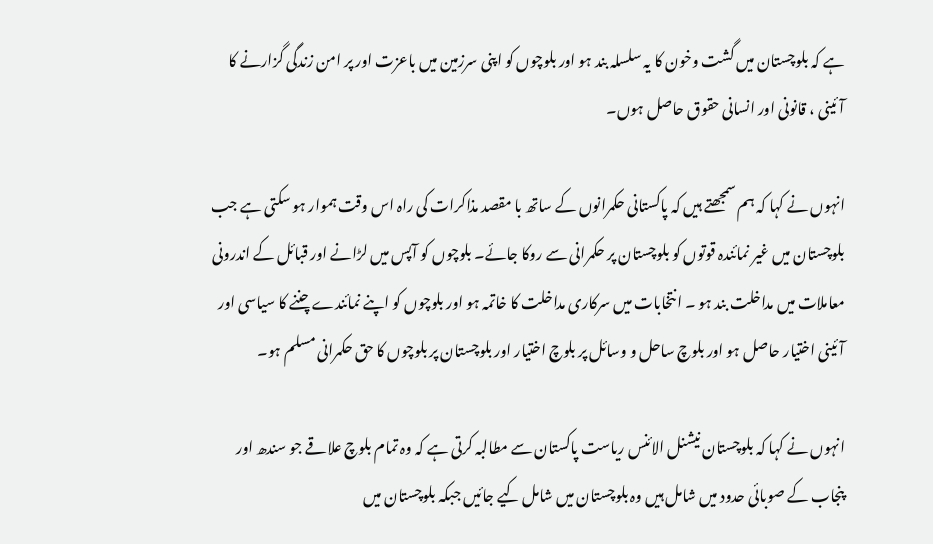ہے کہ بلوچستان میں گشت وخون کا یہ سلسلہ بند ہو اور بلوچوں کو اپنی سرزمین میں باعزت اور پر امن زندگی گزارنے کا آئینی ، قانونی اور انسانی حقوق حاصل ہوں۔

انہوں نے کہا کہ ہم سمجھتے ہیں کہ پاکستانی حکمرانوں کے ساتھ با مقصد مذاکرات کی راہ اس وقت ہموار ہو سکتی ہے جب بلوچستان میں غیر نمائندہ قوتوں کو بلوچستان پر حکمرانی سے روکا جائے۔ بلوچوں کو آپس میں لڑانے اور قبائل کے اندرونی معاملات میں مداخلت بند ہو ۔ انتخابات میں سرکاری مداخلت کا خاتمہ ہو اور بلوچوں کو اپنے نمائندے چننے کا سیاسی اور آئینی اختیار حاصل ہو اور بلوچ ساحل و وسائل پر بلوچ اختیار اور بلوچستان پر بلوچوں کا حق حکمرانی مسلم ہو۔

انہوں نے کہا کہ بلوچستان نیشنل الائنس ریاست پاکستان سے مطالبہ کرتی ہے کہ وہ تمام بلوچ علاقے جو سندھ اور پنجاب کے صوبائی حدود میں شامل ہیں وہ بلوچستان میں شامل کیے جائیں جبکہ بلوچستان میں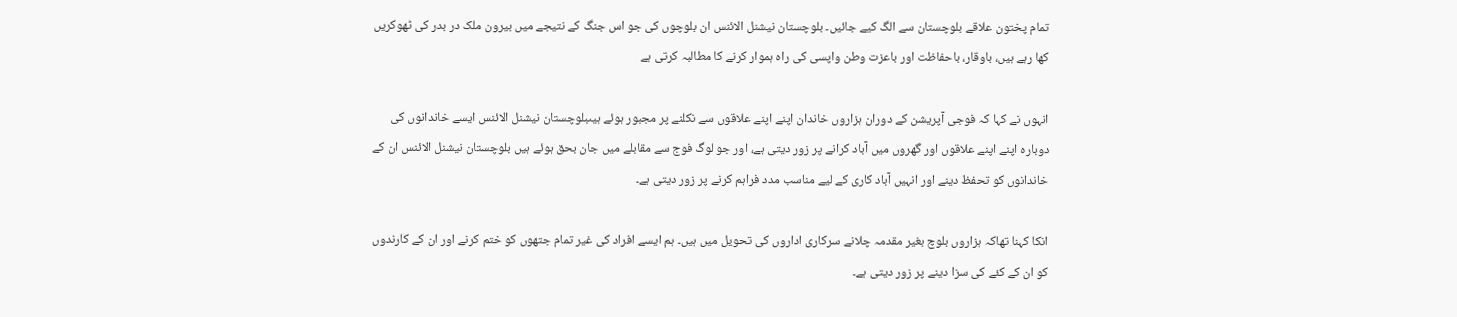تمام پختون علاقے بلوچستان سے الگ کیے جائیں۔ بلوچستان نیشنل الائنس ان بلوچوں کی جو اس جنگ کے نتیجے میں بیرون ملک در بدر کی ٹھوکریں کھا رہے ہیں، باوقار، باحفاظت اور باعزت وطن واپسی کی راہ ہموار کرنے کا مطالبہ کرتی ہے

انہوں نے کہا کہ فوجی آپریشن کے دوران ہزاروں خاندان اپنے اپنے علاقوں سے نکلنے پر مجبور ہوئے ہیںبلوچستان نیشنل الائنس ایسے خاندانوں کی دوبارہ اپنے اپنے علاقوں اور گھروں میں آباد کرانے پر زور دیتی ہے، اور جو لوگ فوج سے مقابلے میں جان بحق ہوئے ہیں بلوچستان نیشنل الائنس ان کے خاندانوں کو تحفظ دینے اور انہیں آباد کاری کے لیے مناسب مدد فراہم کرنے پر زور دیتی ہے۔

انکا کہنا تھاکہ ہزاروں بلوچ بغیر مقدمہ چلانے سرکاری اداروں کی تحویل میں ہیں۔ ہم ایسے افراد کی غیر تمام جتھوں کو ختم کرنے اور ان کے کارندوں کو ان کے کئے کی سزا دینے پر زور دیتی ہے۔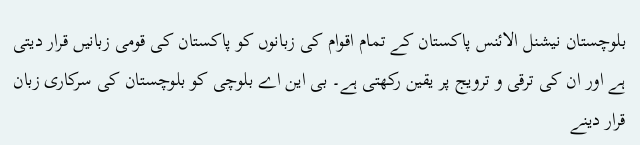بلوچستان نیشنل الائنس پاکستان کے تمام اقوام کی زبانوں کو پاکستان کی قومی زبانیں قرار دیتی ہے اور ان کی ترقی و ترویج پر یقین رکھتی ہے۔ بی این اے بلوچی کو بلوچستان کی سرکاری زبان قرار دینے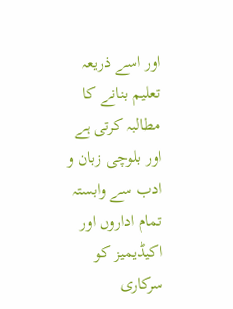اور اسے ذریعہ تعلیم بنانے کا مطالبہ کرتی ہے اور بلوچی زبان و ادب سے وابستہ تمام اداروں اور اکیڈیمیز کو سرکاری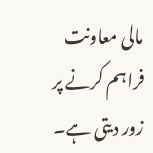مالی معاونت فراہم کرنے پر زور دیتی ہے۔